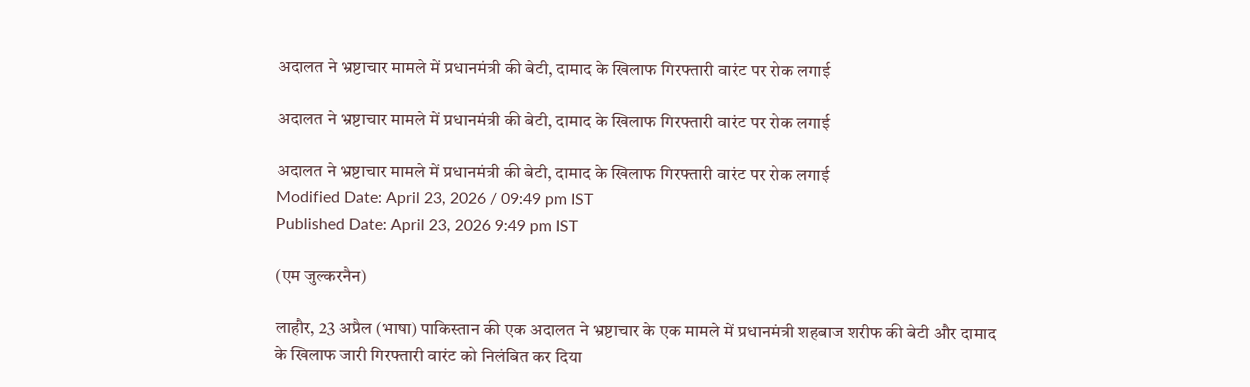अदालत ने भ्रष्टाचार मामले में प्रधानमंत्री की बेटी, दामाद के खिलाफ गिरफ्तारी वारंट पर रोक लगाई

अदालत ने भ्रष्टाचार मामले में प्रधानमंत्री की बेटी, दामाद के खिलाफ गिरफ्तारी वारंट पर रोक लगाई

अदालत ने भ्रष्टाचार मामले में प्रधानमंत्री की बेटी, दामाद के खिलाफ गिरफ्तारी वारंट पर रोक लगाई
Modified Date: April 23, 2026 / 09:49 pm IST
Published Date: April 23, 2026 9:49 pm IST

(एम जुल्करनैन)

लाहौर, 23 अप्रैल (भाषा) पाकिस्तान की एक अदालत ने भ्रष्टाचार के एक मामले में प्रधानमंत्री शहबाज शरीफ की बेटी और दामाद के खिलाफ जारी गिरफ्तारी वारंट को निलंबित कर दिया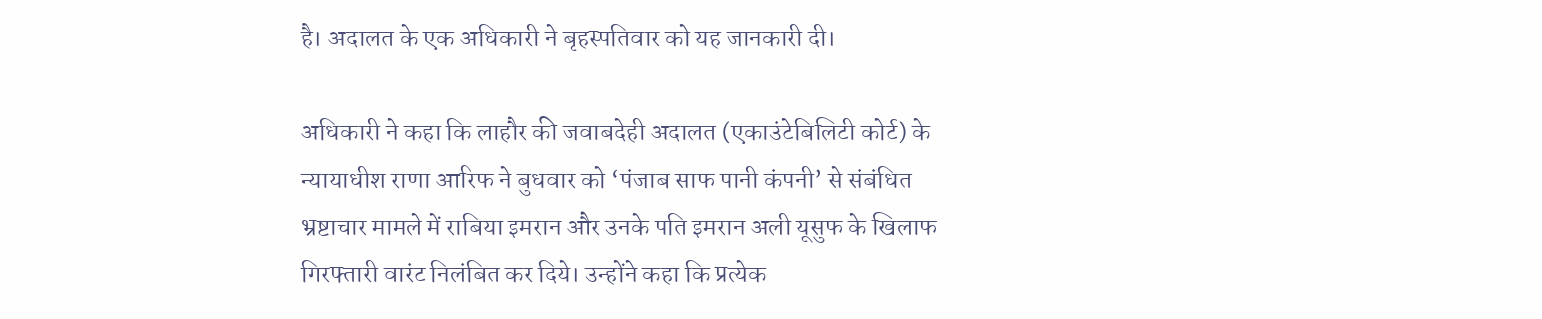है। अदालत के एक अधिकारी ने बृहस्पतिवार को यह जानकारी दी।

अधिकारी ने कहा कि लाहौर की जवाबदेही अदालत (एकाउंटेबिलिटी कोर्ट) के न्यायाधीश राणा आरिफ ने बुधवार को ‘पंजाब साफ पानी कंपनी’ से संबंधित भ्रष्टाचार मामले में राबिया इमरान और उनके पति इमरान अली यूसुफ के खिलाफ गिरफ्तारी वारंट निलंबित कर दिये। उन्होंने कहा कि प्रत्येक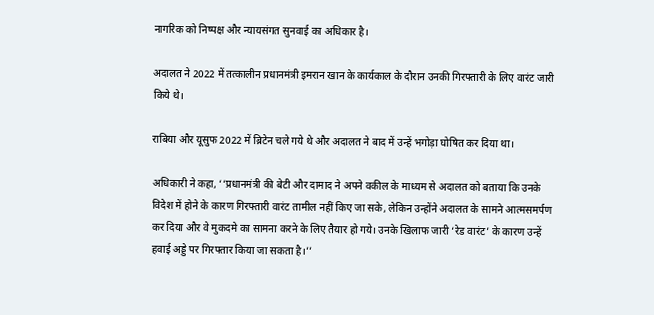नागरिक को निष्पक्ष और न्यायसंगत सुनवाई का अधिकार है।

अदालत ने 2022 में तत्कालीन प्रधानमंत्री इमरान खान के कार्यकाल के दौरान उनकी गिरफ्तारी के लिए वारंट जारी किये थे।

राबिया और यूसुफ 2022 में ब्रिटेन चले गये थे और अदालत ने बाद में उन्हें भगोड़ा घोषित कर दिया था।

अधिकारी ने कहा, ‘‘प्रधानमंत्री की बेटी और दामाद ने अपने वकील के माध्यम से अदालत को बताया कि उनके विदेश में होने के कारण गिरफ्तारी वारंट तामील नहीं किए जा सके, लेकिन उन्होंने अदालत के सामने आत्मसमर्पण कर दिया और वे मुकदमे का सामना करने के लिए तैयार हो गये। उनके खिलाफ जारी ‘रेड वारंट’ के कारण उन्हें हवाई अड्डे पर गिरफ्तार किया जा सकता है।’’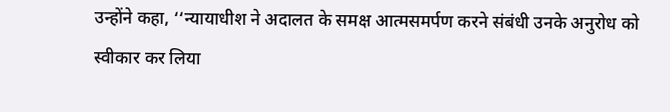उन्होंने कहा, ‘‘न्यायाधीश ने अदालत के समक्ष आत्मसमर्पण करने संबंधी उनके अनुरोध को स्वीकार कर लिया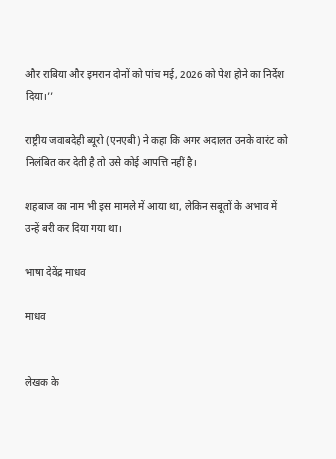और राबिया और इमरान दोनों को पांच मई, 2026 को पेश होने का निर्देश दिया।’’

राष्ट्रीय जवाबदेही ब्यूरो (एनएबी) ने कहा कि अगर अदालत उनके वारंट को निलंबित कर देती है तो उसे कोई आपत्ति नहीं है।

शहबाज का नाम भी इस मामले में आया था, लेकिन सबूतों के अभाव में उन्हें बरी कर दिया गया था।

भाषा देवेंद्र माधव

माधव


लेखक के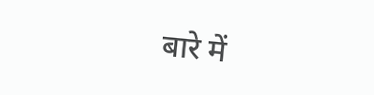बारे में